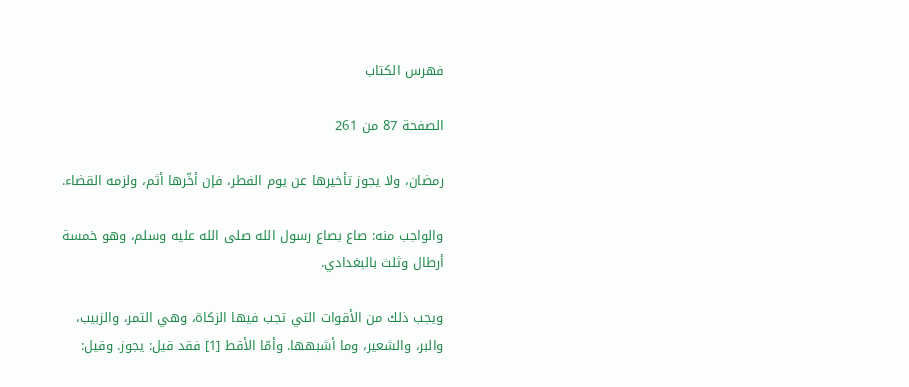فهرس الكتاب

الصفحة 87 من 261

رمضان، ولا يجوز تأخيرها عن يوم الفطر، فإن أخّرها أثم، ولزمه القضاء.

والواجب منه: صاع بصاع رسول الله صلى الله عليه وسلم، وهو خمسة أرطال وثلث بالبغدادي.

ويجب ذلك من الأقوات التي تجب فيها الزكاة، وهي التمر، والزبيب، والبر، والشعير، وما أشبهها. وأمّا الأقط [1] فقد قيل: يجوز. وقيل: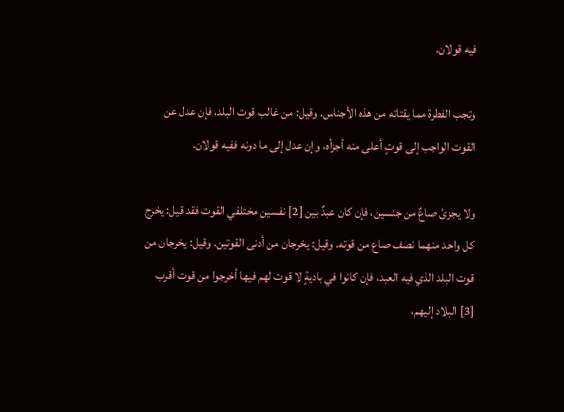فيه قولان.

وتجب الفطرة مما يقتاته من هذه الأجناس. وقيل: من غالب قوت البلد، فإن عدل عن القوت الواجب إلى قوتٍ أعلى منه أجزأه، وإن عدل إلى ما دونه ففيه قولان.

ولا يجزئ صاعٌ من جنسين، فإن كان عبدٌ بين [2] نفسين مختلفي القوت فقد قيل: يخرج كل واحد منهما نصف صاع من قوته. وقيل: يخرجان من أدنى القوتين. وقيل: يخرجان من قوت البلد الذي فيه العبد، فإن كانوا في باديةٍ لا قوت لهم فيها أخرجوا من قوت أقرب [3] البلاد إليهم،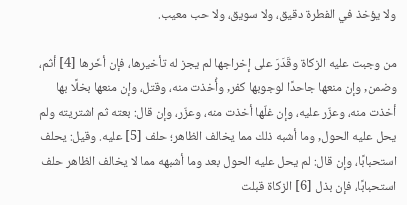ولا يؤخذ في الفطرة دقيق، ولا سويق، ولا حب معيب.

من وجبت عليه الزكاة وقَدَرَ على إخراجها لم يجز له تأخيرها، فإن أخّرها [4] أثم، وضمن, وإن منعها جاحدًا لوجوبها كفر, وأُخذت منه، وقتل، وإن منعها بخلًا بها أخذت منه، وعزّر عليه، وإن غلّها أخذت منه، وعزّر، وإن قال: بعته ثم اشتريته ولم يحل عليه الحول, وما أشبه ذلك مما يخالف الظاهر؛ حلف [5] عليه. وقيل: يحلف استحبابًا، وإن قال: لم يحل عليه الحول بعد وما أشبهه مما لا يخالف الظاهر حلف استحبابًا، فإن بذل [6] الزكاة قبلت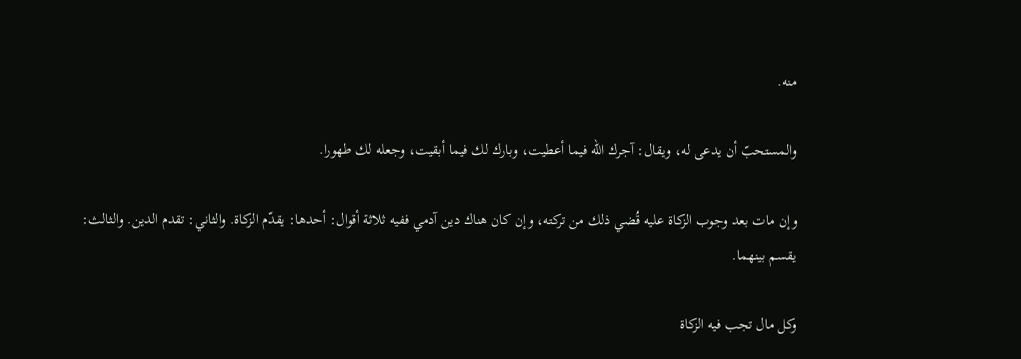منه.

والمستحبّ أن يدعى له، ويقال: آجرك الله فيما أعطيت، وبارك لك فيما أبقيت، وجعله لك طهورا.

وإن مات بعد وجوب الزكاة عليه قُضي ذلك من تركته، وإن كان هناك دين آدمي ففيه ثلاثة أقوال: أحدها: يقدّم الزكاة. والثاني: تقدم الدين. والثالث: يقسم بينهما.

وكل مال تجب فيه الزكاة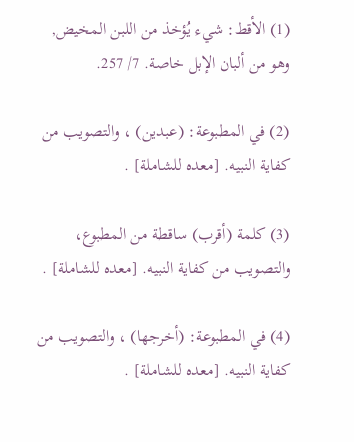(1) الأقط: شيء يُؤخذ من اللبن المخيض, وهو من ألبان الإبل خاصة. 7/ 257.

(2) في المطبوعة: (عبدين) ، والتصويب من كفاية النبيه. [معده للشاملة] .

(3) كلمة (أقرب) ساقطة من المطبوع، والتصويب من كفاية النبيه. [معده للشاملة] .

(4) في المطبوعة: (أخرجها) ، والتصويب من كفاية النبيه. [معده للشاملة] .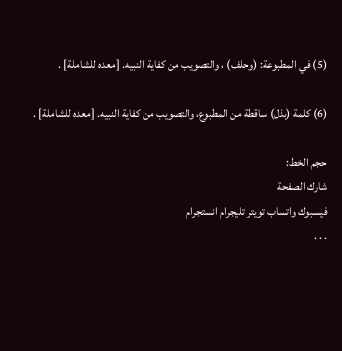(5) في المطبوعة: (وحلف) ، والتصويب من كفاية النبيه. [معده للشاملة] .

(6) كلمة (بذل) ساقطة من المطبوع، والتصويب من كفاية النبيه. [معده للشاملة] .

حجم الخط:
شارك الصفحة
فيسبوك واتساب تويتر تليجرام انستجرام
. . .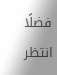فضلًا انتظر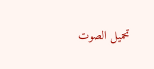تحميل الصوت